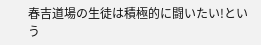春吉道場の生徒は積極的に闘いたい!という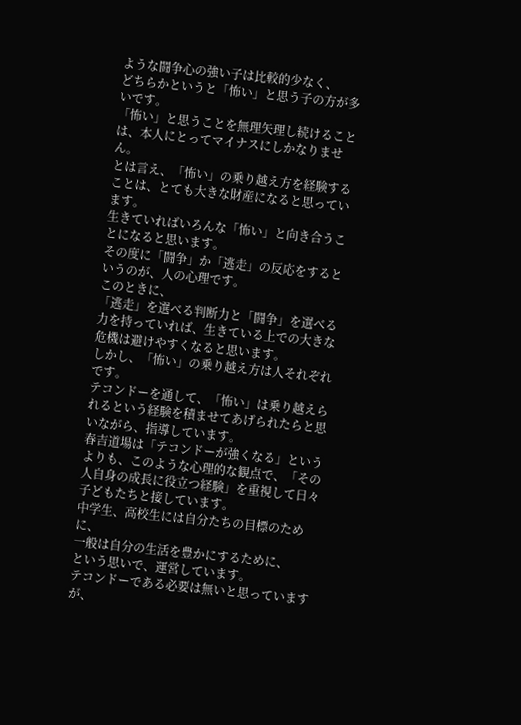ような闘争心の強い子は比較的少なく、
どちらかというと「怖い」と思う子の方が多いです。
「怖い」と思うことを無理矢理し続けることは、本人にとってマイナスにしかなりません。
とは言え、「怖い」の乗り越え方を経験することは、とても大きな財産になると思っています。
生きていればいろんな「怖い」と向き合うことになると思います。
その度に「闘争」か「逃走」の反応をするというのが、人の心理です。
このときに、
「逃走」を選べる判断力と「闘争」を選べる力を持っていれば、生きている上での大きな危機は避けやすくなると思います。
しかし、「怖い」の乗り越え方は人それぞれです。
テコンドーを通して、「怖い」は乗り越えられるという経験を積ませてあげられたらと思いながら、指導しています。
春吉道場は「テコンドーが強くなる」というよりも、このような心理的な観点で、「その人自身の成長に役立つ経験」を重視して日々子どもたちと接しています。
中学生、高校生には自分たちの目標のために、
一般は自分の生活を豊かにするために、
という思いで、運営しています。
テコンドーである必要は無いと思っていますが、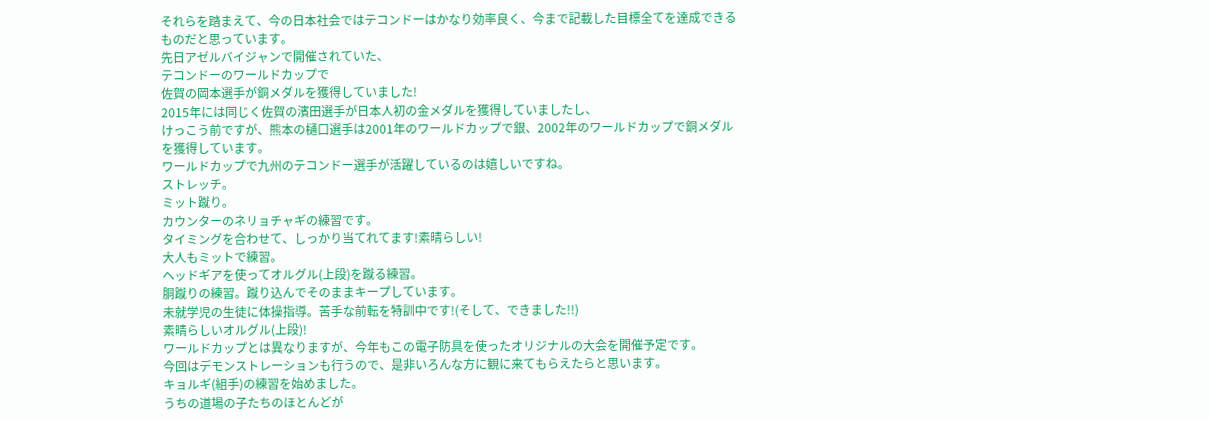それらを踏まえて、今の日本社会ではテコンドーはかなり効率良く、今まで記載した目標全てを達成できるものだと思っています。
先日アゼルバイジャンで開催されていた、
テコンドーのワールドカップで
佐賀の岡本選手が銅メダルを獲得していました!
2015年には同じく佐賀の濱田選手が日本人初の金メダルを獲得していましたし、
けっこう前ですが、熊本の樋口選手は2001年のワールドカップで銀、2002年のワールドカップで銅メダルを獲得しています。
ワールドカップで九州のテコンドー選手が活躍しているのは嬉しいですね。
ストレッチ。
ミット蹴り。
カウンターのネリョチャギの練習です。
タイミングを合わせて、しっかり当てれてます!素晴らしい!
大人もミットで練習。
ヘッドギアを使ってオルグル(上段)を蹴る練習。
胴蹴りの練習。蹴り込んでそのままキープしています。
未就学児の生徒に体操指導。苦手な前転を特訓中です!(そして、できました!!)
素晴らしいオルグル(上段)!
ワールドカップとは異なりますが、今年もこの電子防具を使ったオリジナルの大会を開催予定です。
今回はデモンストレーションも行うので、是非いろんな方に観に来てもらえたらと思います。
キョルギ(組手)の練習を始めました。
うちの道場の子たちのほとんどが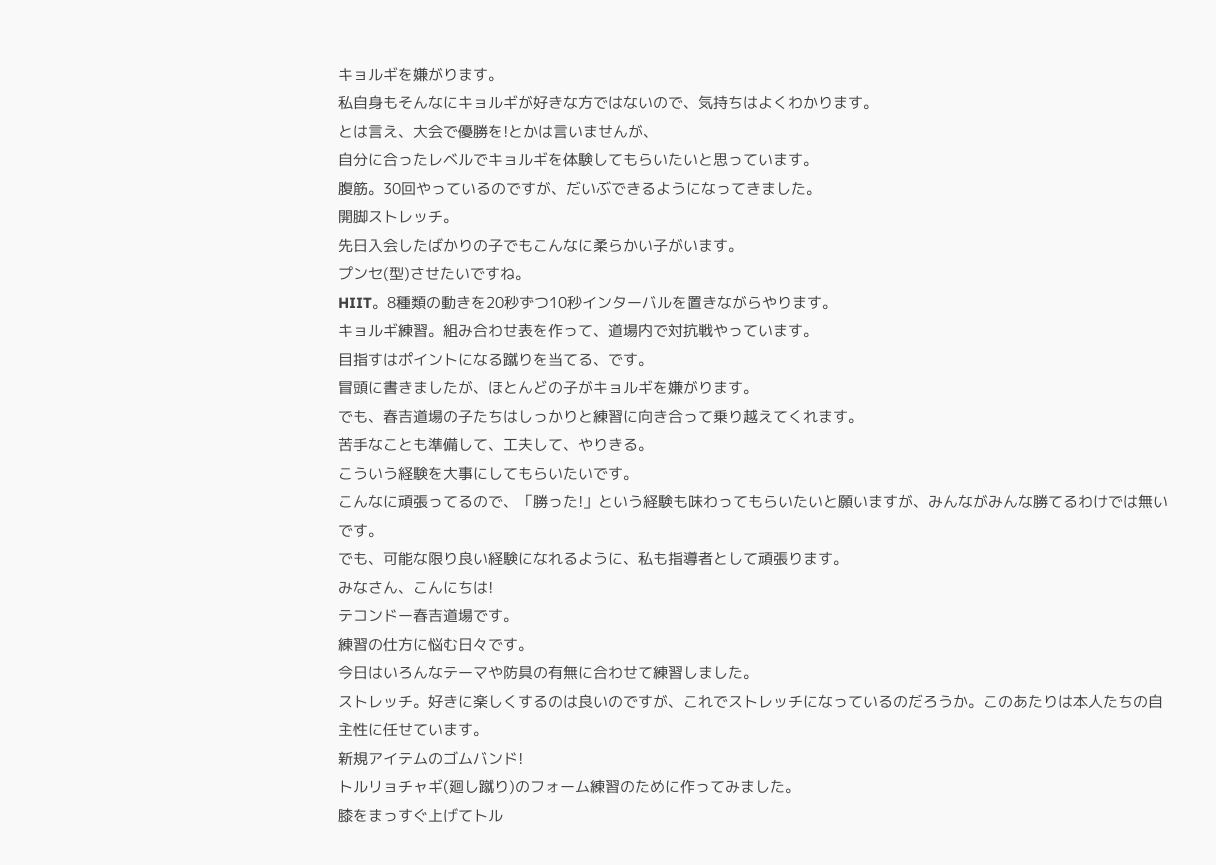キョルギを嫌がります。
私自身もそんなにキョルギが好きな方ではないので、気持ちはよくわかります。
とは言え、大会で優勝を!とかは言いませんが、
自分に合ったレベルでキョルギを体験してもらいたいと思っています。
腹筋。30回やっているのですが、だいぶできるようになってきました。
開脚ストレッチ。
先日入会したばかりの子でもこんなに柔らかい子がいます。
プンセ(型)させたいですね。
HIIT。8種類の動きを20秒ずつ10秒インターバルを置きながらやります。
キョルギ練習。組み合わせ表を作って、道場内で対抗戦やっています。
目指すはポイントになる蹴りを当てる、です。
冒頭に書きましたが、ほとんどの子がキョルギを嫌がります。
でも、春吉道場の子たちはしっかりと練習に向き合って乗り越えてくれます。
苦手なことも準備して、工夫して、やりきる。
こういう経験を大事にしてもらいたいです。
こんなに頑張ってるので、「勝った!」という経験も味わってもらいたいと願いますが、みんながみんな勝てるわけでは無いです。
でも、可能な限り良い経験になれるように、私も指導者として頑張ります。
みなさん、こんにちは!
テコンドー春吉道場です。
練習の仕方に悩む日々です。
今日はいろんなテーマや防具の有無に合わせて練習しました。
ストレッチ。好きに楽しくするのは良いのですが、これでストレッチになっているのだろうか。このあたりは本人たちの自主性に任せています。
新規アイテムのゴムバンド!
トルリョチャギ(廻し蹴り)のフォーム練習のために作ってみました。
膝をまっすぐ上げてトル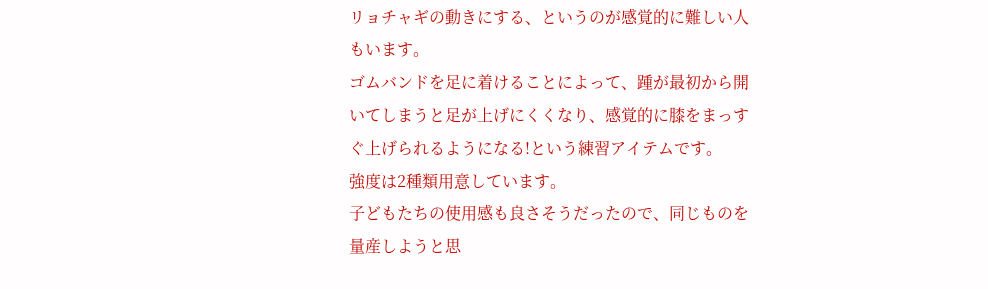リョチャギの動きにする、というのが感覚的に難しい人もいます。
ゴムバンドを足に着けることによって、踵が最初から開いてしまうと足が上げにくくなり、感覚的に膝をまっすぐ上げられるようになる!という練習アイテムです。
強度は2種類用意しています。
子どもたちの使用感も良さそうだったので、同じものを量産しようと思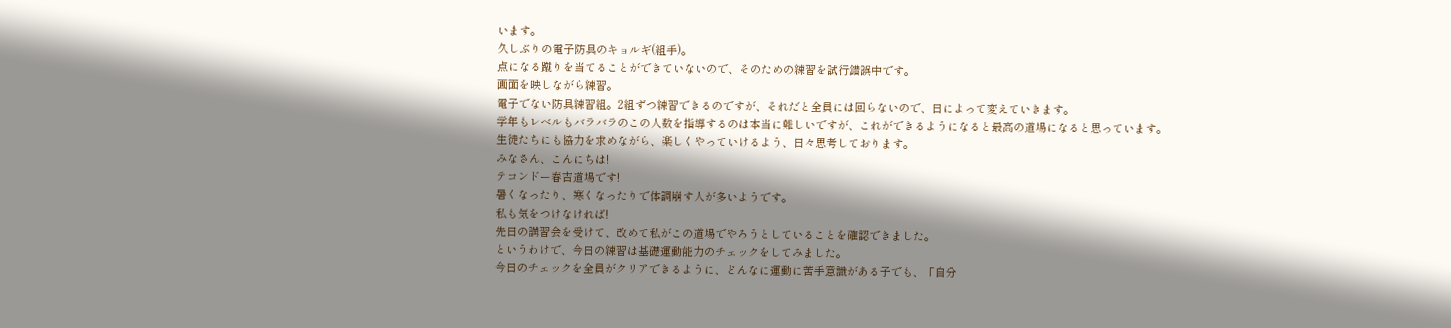います。
久しぶりの電子防具のキョルギ(組手)。
点になる蹴りを当てることができていないので、そのための練習を試行錯誤中です。
画面を映しながら練習。
電子でない防具練習組。2組ずつ練習できるのですが、それだと全員には回らないので、日によって変えていきます。
学年もレベルもバラバラのこの人数を指導するのは本当に難しいですが、これができるようになると最高の道場になると思っています。
生徒たちにも協力を求めながら、楽しくやっていけるよう、日々思考しております。
みなさん、こんにちは!
テコンドー春吉道場です!
暑くなったり、寒くなったりで体調崩す人が多いようです。
私も気をつけなければ!
先日の講習会を受けて、改めて私がこの道場でやろうとしていることを確認できました。
というわけで、今日の練習は基礎運動能力のチェックをしてみました。
今日のチェックを全員がクリアできるように、どんなに運動に苦手意識がある子でも、「自分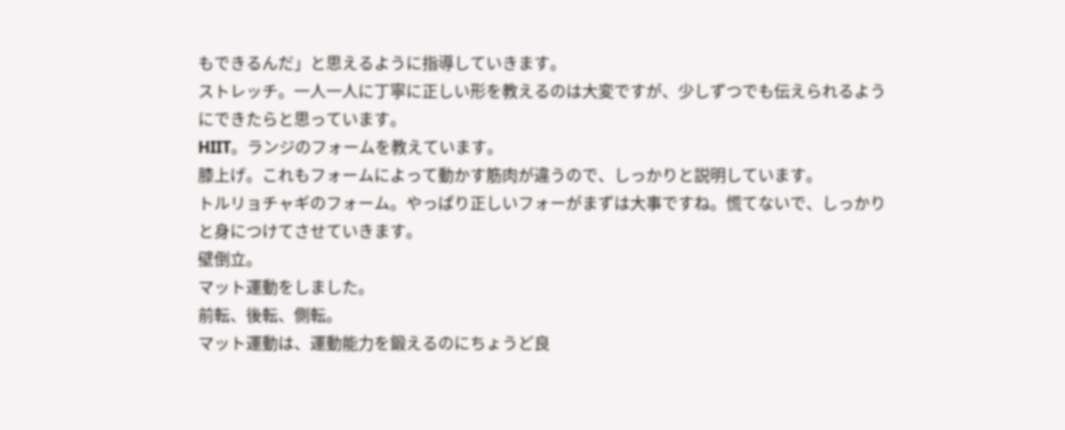もできるんだ」と思えるように指導していきます。
ストレッチ。一人一人に丁寧に正しい形を教えるのは大変ですが、少しずつでも伝えられるようにできたらと思っています。
HIIT。ランジのフォームを教えています。
膝上げ。これもフォームによって動かす筋肉が違うので、しっかりと説明しています。
トルリョチャギのフォーム。やっぱり正しいフォーがまずは大事ですね。慌てないで、しっかりと身につけてさせていきます。
壁倒立。
マット運動をしました。
前転、後転、側転。
マット運動は、運動能力を鍛えるのにちょうど良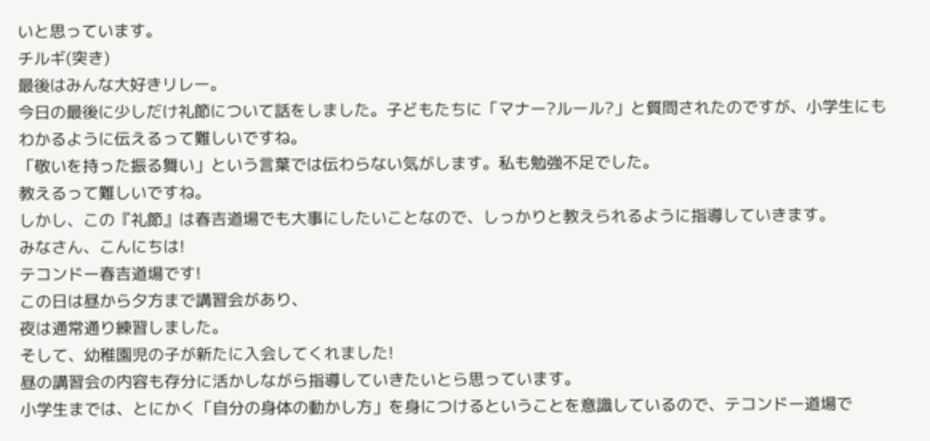いと思っています。
チルギ(突き)
最後はみんな大好きリレー。
今日の最後に少しだけ礼節について話をしました。子どもたちに「マナー?ルール?」と質問されたのですが、小学生にもわかるように伝えるって難しいですね。
「敬いを持った振る舞い」という言葉では伝わらない気がします。私も勉強不足でした。
教えるって難しいですね。
しかし、この『礼節』は春吉道場でも大事にしたいことなので、しっかりと教えられるように指導していきます。
みなさん、こんにちは!
テコンドー春吉道場です!
この日は昼から夕方まで講習会があり、
夜は通常通り練習しました。
そして、幼稚園児の子が新たに入会してくれました!
昼の講習会の内容も存分に活かしながら指導していきたいとら思っています。
小学生までは、とにかく「自分の身体の動かし方」を身につけるということを意識しているので、テコンドー道場で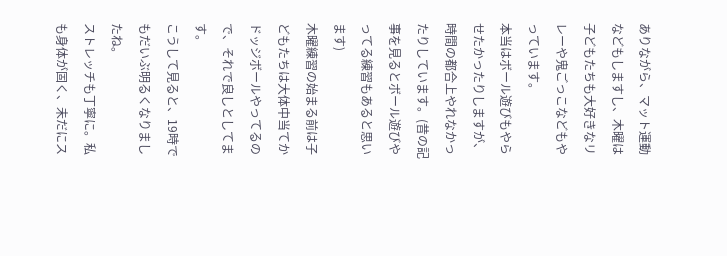ありながら、マット運動などもしますし、木曜は子どもたちも大好きなリレーや鬼ごっこなどもやっています。
本当はボール遊びもやらせたかったりしますが、時間の都合上やれなかったりしています。(昔の記事を見るとボール遊びやってる練習もあると思います)
木曜練習の始まる前は子どもたちは大体中当てかドッジボールやってるので、それで良しとしてます。
こうして見ると、19時でもだいぶ明るくなりましたね。
ストレッチも丁寧に。私も身体が固く、未だにス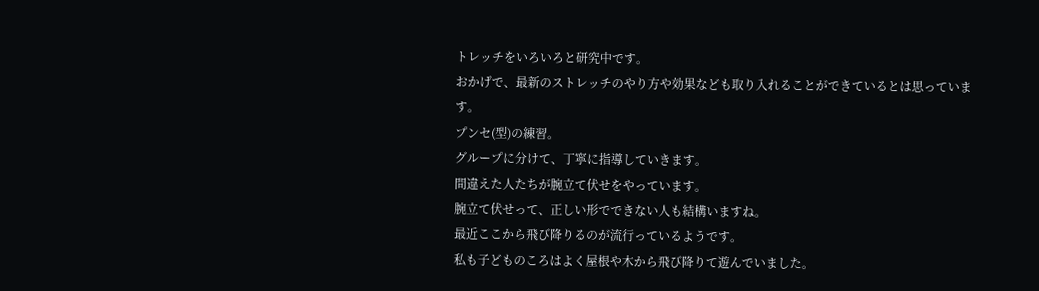トレッチをいろいろと研究中です。
おかげで、最新のストレッチのやり方や効果なども取り入れることができているとは思っています。
プンセ(型)の練習。
グループに分けて、丁寧に指導していきます。
間違えた人たちが腕立て伏せをやっています。
腕立て伏せって、正しい形でできない人も結構いますね。
最近ここから飛び降りるのが流行っているようです。
私も子どものころはよく屋根や木から飛び降りて遊んでいました。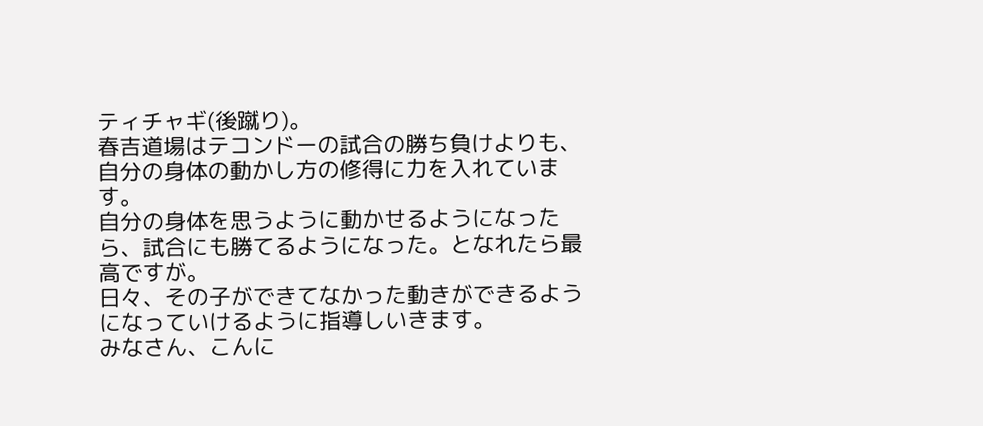ティチャギ(後蹴り)。
春吉道場はテコンドーの試合の勝ち負けよりも、自分の身体の動かし方の修得に力を入れています。
自分の身体を思うように動かせるようになったら、試合にも勝てるようになった。となれたら最高ですが。
日々、その子ができてなかった動きができるようになっていけるように指導しいきます。
みなさん、こんに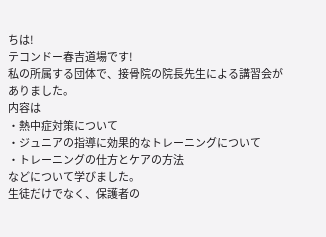ちは!
テコンドー春吉道場です!
私の所属する団体で、接骨院の院長先生による講習会がありました。
内容は
・熱中症対策について
・ジュニアの指導に効果的なトレーニングについて
・トレーニングの仕方とケアの方法
などについて学びました。
生徒だけでなく、保護者の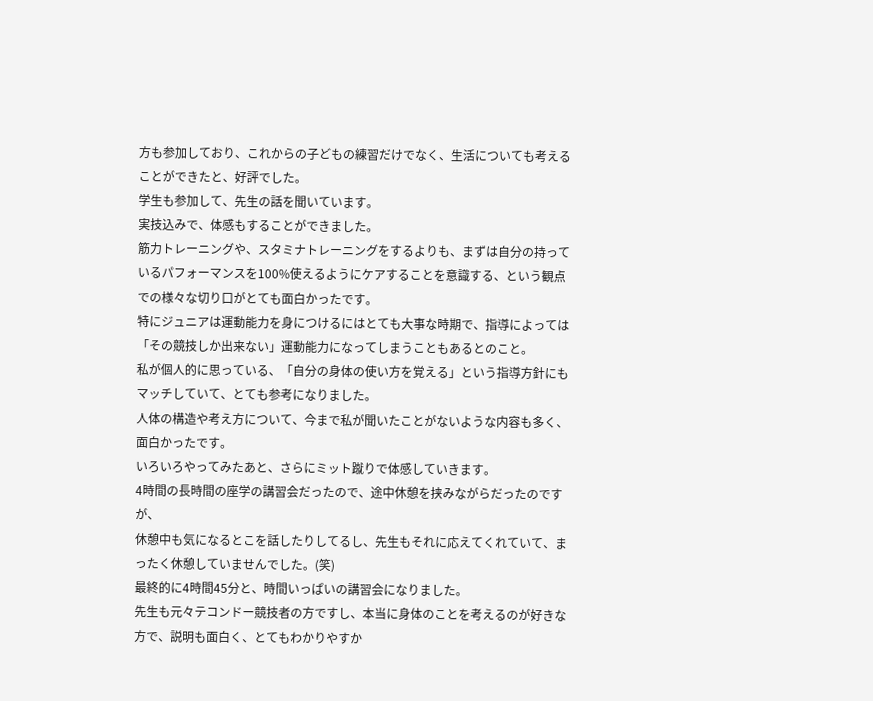方も参加しており、これからの子どもの練習だけでなく、生活についても考えることができたと、好評でした。
学生も参加して、先生の話を聞いています。
実技込みで、体感もすることができました。
筋力トレーニングや、スタミナトレーニングをするよりも、まずは自分の持っているパフォーマンスを100%使えるようにケアすることを意識する、という観点での様々な切り口がとても面白かったです。
特にジュニアは運動能力を身につけるにはとても大事な時期で、指導によっては「その競技しか出来ない」運動能力になってしまうこともあるとのこと。
私が個人的に思っている、「自分の身体の使い方を覚える」という指導方針にもマッチしていて、とても参考になりました。
人体の構造や考え方について、今まで私が聞いたことがないような内容も多く、面白かったです。
いろいろやってみたあと、さらにミット蹴りで体感していきます。
4時間の長時間の座学の講習会だったので、途中休憩を挟みながらだったのですが、
休憩中も気になるとこを話したりしてるし、先生もそれに応えてくれていて、まったく休憩していませんでした。(笑)
最終的に4時間45分と、時間いっぱいの講習会になりました。
先生も元々テコンドー競技者の方ですし、本当に身体のことを考えるのが好きな方で、説明も面白く、とてもわかりやすか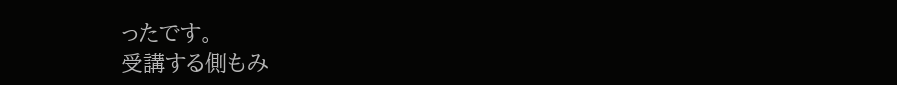ったです。
受講する側もみ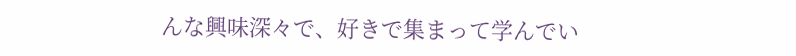んな興味深々で、好きで集まって学んでい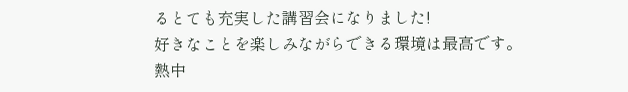るとても充実した講習会になりました!
好きなことを楽しみながらできる環境は最高です。
熱中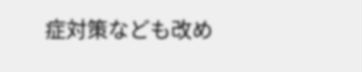症対策なども改め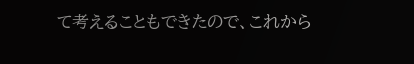て考えることもできたので、これから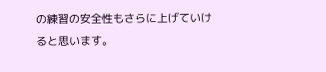の練習の安全性もさらに上げていけると思います。